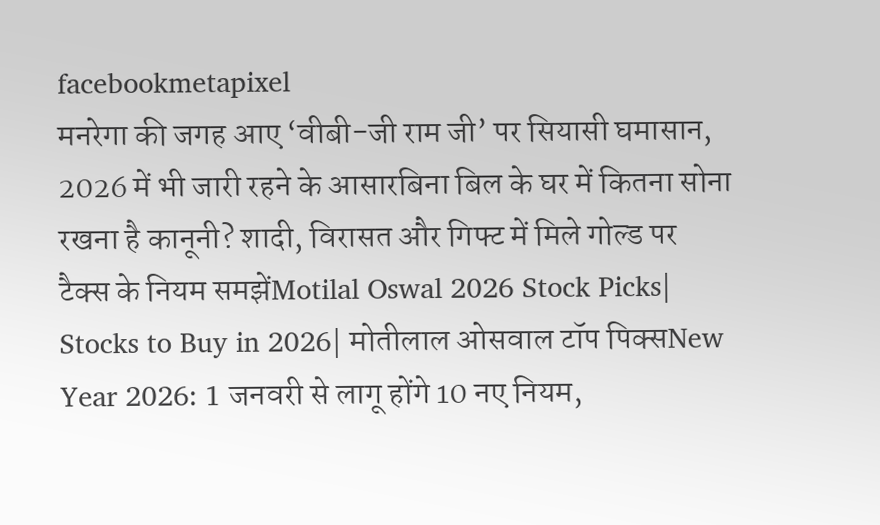facebookmetapixel
मनरेगा की जगह आए ‘वीबी-जी राम जी’ पर सियासी घमासान, 2026 में भी जारी रहने के आसारबिना बिल के घर में कितना सोना रखना है कानूनी? शादी, विरासत और गिफ्ट में मिले गोल्ड पर टैक्स के नियम समझेंMotilal Oswal 2026 Stock Picks| Stocks to Buy in 2026| मोतीलाल ओसवाल टॉप पिक्सNew Year 2026: 1 जनवरी से लागू होंगे 10 नए नियम,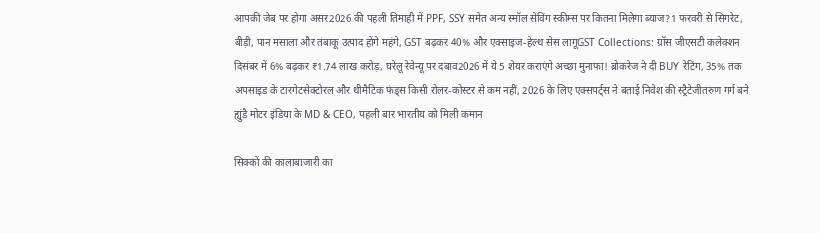आपकी जेब पर होगा असर2026 की पहली तिमाही में PPF, SSY समेत अन्य स्मॉल सेविंग स्कीम्स पर कितना मिलेगा ब्याज?1 फरवरी से सिगरेट, बीड़ी, पान मसाला और तंबाकू उत्पाद होंगे महंगे, GST बढ़कर 40% और एक्साइज-हेल्थ सेस लागूGST Collections: ग्रॉस जीएसटी कलेक्शन दिसंबर में 6% बढ़कर ₹1.74 लाख करोड़, घरेलू रेवेन्यू पर दबाव2026 में ये 5 शेयर कराएंगे अच्छा मुनाफा! ब्रोकरेज ने दी BUY रेटिंग, 35% तक अपसाइड के टारगेटसेक्टोरल और थीमैटिक फंड्स किसी रोलर-कोस्टर से कम नहीं, 2026 के लिए एक्सपर्ट्स ने बताई निवेश की स्ट्रैटेजीतरुण गर्ग बने ह्युंडै मोटर इंडिया के MD & CEO, पहली बार भारतीय को मिली कमान

सिक्कों की कालाबाजारी का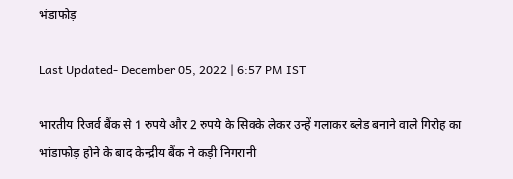भंडाफोड़

Last Updated- December 05, 2022 | 6:57 PM IST

भारतीय रिजर्व बैंक से 1 रुपये और 2 रुपये के सिक्के लेकर उन्हें गलाकर ब्लेड बनाने वाले गिरोह का भांडाफोड़ होने के बाद केन्द्रीय बैंक ने कड़ी निगरानी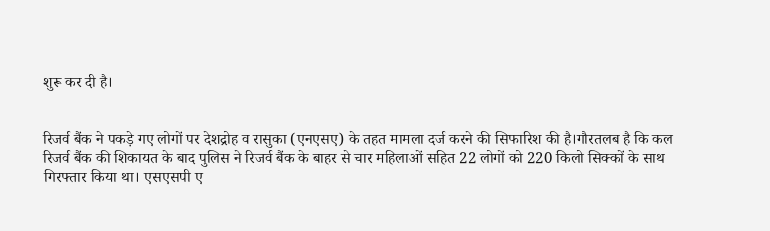शुरू कर दी है।


रिजर्व बैंक ने पकड़े गए लोगों पर देशद्रोह व रासुका (एनएसए) के तहत मामला दर्ज करने की सिफारिश की है।गौरतलब है कि कल रिजर्व बैंक की शिकायत के बाद पुलिस ने रिजर्व बैंक के बाहर से चार महिलाओं सहित 22 लोगों को 220 किलो सिक्कों के साथ गिरफ्तार किया था। एसएसपी ए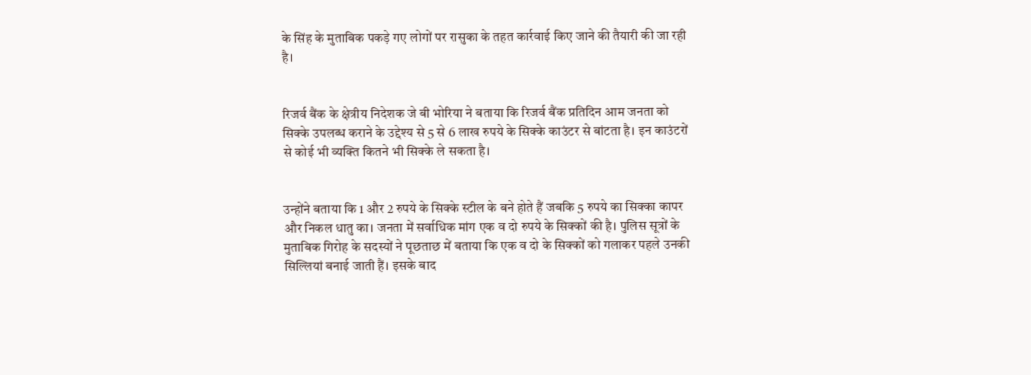के सिंह के मुताबिक पकड़े गए लोगों पर रासुका के तहत कार्रवाई किए जाने की तैयारी की जा रही है।


रिजर्व बैंक के क्षेत्रीय निदेशक जे बी भोरिया ने बताया कि रिजर्व बैंक प्रतिदिन आम जनता को सिक्के उपलब्ध कराने के उद्देश्य से 5 से 6 लाख रुपये के सिक्के काउंटर से बांटता है। इन काउंटरों से कोई भी व्यक्ति कितने भी सिक्के ले सकता है।


उन्होंने बताया कि 1 और 2 रुपये के सिक्के स्टील के बने होते हैं जबकि 5 रुपये का सिक्का कापर और निकल धातु का। जनता में सर्वाधिक मांग एक व दो रुपये के सिक्कों की है। पुलिस सूत्रों के मुताबिक गिरोह के सदस्यों ने पूछताछ में बताया कि एक व दो के सिक्कों को गलाकर पहले उनकी सिल्लियां बनाई जाती हैं। इसके बाद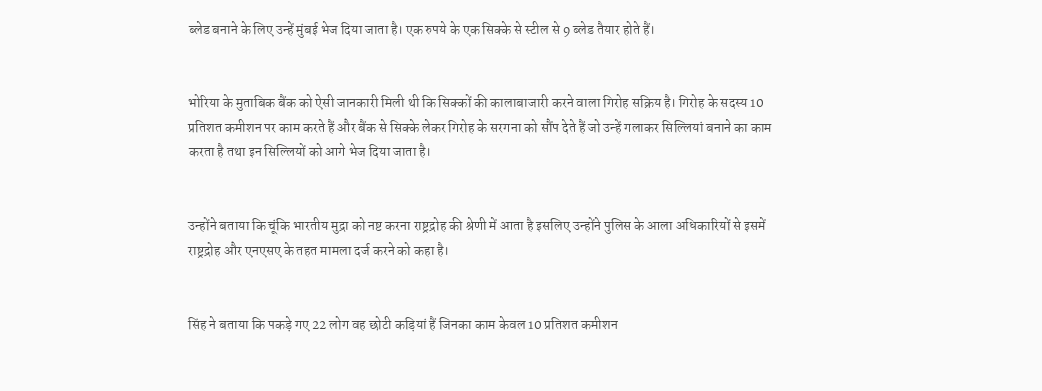ब्लेड बनाने के लिए उन्हें मुंबई भेज दिया जाता है। एक रुपये के एक सिक्के से स्टील से 9 ब्लेड तैयार होते हैं।


भोरिया के मुताबिक बैंक को ऐसी जानकारी मिली थी कि सिक्कों की कालाबाजारी करने वाला गिरोह सक्रिय है। गिरोह के सदस्य 10 प्रतिशत कमीशन पर काम करते हैं और बैंक से सिक्के लेकर गिरोह के सरगना को सौंप देते हैं जो उन्हें गलाकर सिल्लियां बनाने का काम करता है तथा इन सिल्लियों को आगे भेज दिया जाता है।


उन्होंने बताया कि चूंकि भारतीय मुद्रा को नष्ट करना राष्ट्रद्रोह की श्रेणी में आता है इसलिए उन्होंने पुलिस के आला अधिकारियों से इसमें राष्ट्रद्रोह और एनएसए के तहत मामला दर्ज करने को कहा है।


सिंह ने बताया कि पकड़े गए 22 लोग वह छोटी कड़ियां हैं जिनका काम केवल 10 प्रतिशत कमीशन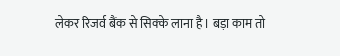लेकर रिजर्व बैंक से सिक्के लाना है। बड़ा काम तो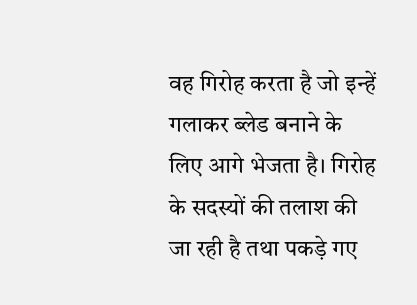वह गिरोह करता है जो इन्हें गलाकर ब्लेड बनाने के लिए आगे भेजता है। गिरोह के सदस्यों की तलाश की जा रही है तथा पकड़े गए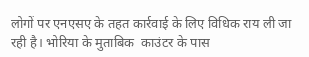लोगों पर एनएसए के तहत कार्रवाई के लिए विधिक राय ली जा रही है। भोरिया के मुताबिक  काउंटर के पास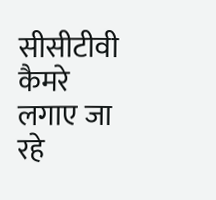सीसीटीवी कैमरे लगाए जा रहे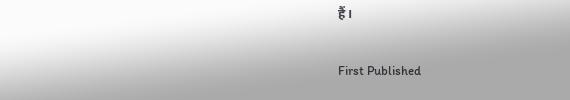हैं।

First Published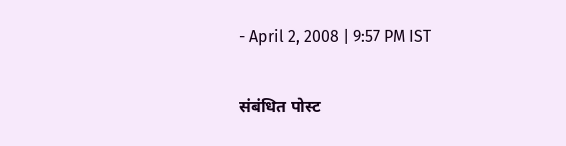- April 2, 2008 | 9:57 PM IST

संबंधित पोस्ट